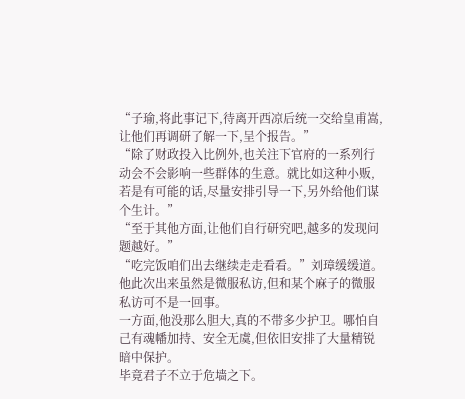“子瑜,将此事记下,待离开西凉后统一交给皇甫嵩,让他们再调研了解一下,呈个报告。”
“除了财政投入比例外,也关注下官府的一系列行动会不会影响一些群体的生意。就比如这种小贩,若是有可能的话,尽量安排引导一下,另外给他们谋个生计。”
“至于其他方面,让他们自行研究吧,越多的发现问题越好。”
“吃完饭咱们出去继续走走看看。”刘璋缓缓道。
他此次出来虽然是微服私访,但和某个麻子的微服私访可不是一回事。
一方面,他没那么胆大,真的不带多少护卫。哪怕自己有魂幡加持、安全无虞,但依旧安排了大量精锐暗中保护。
毕竟君子不立于危墙之下。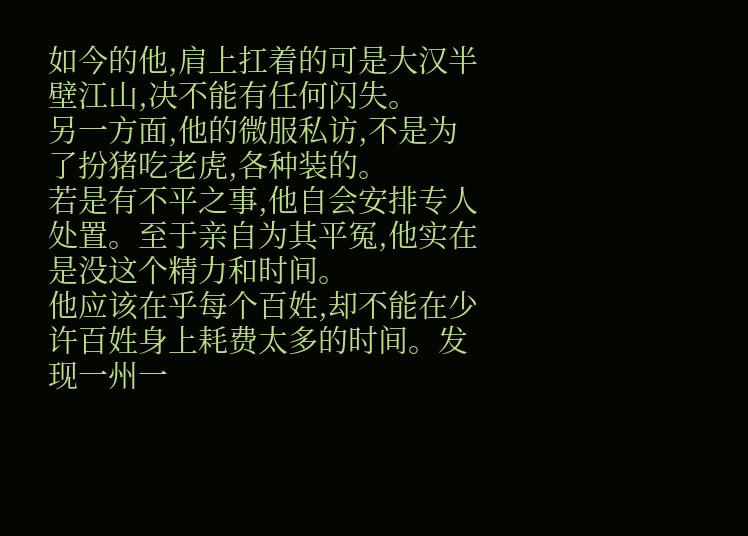如今的他,肩上扛着的可是大汉半壁江山,决不能有任何闪失。
另一方面,他的微服私访,不是为了扮猪吃老虎,各种装的。
若是有不平之事,他自会安排专人处置。至于亲自为其平冤,他实在是没这个精力和时间。
他应该在乎每个百姓,却不能在少许百姓身上耗费太多的时间。发现一州一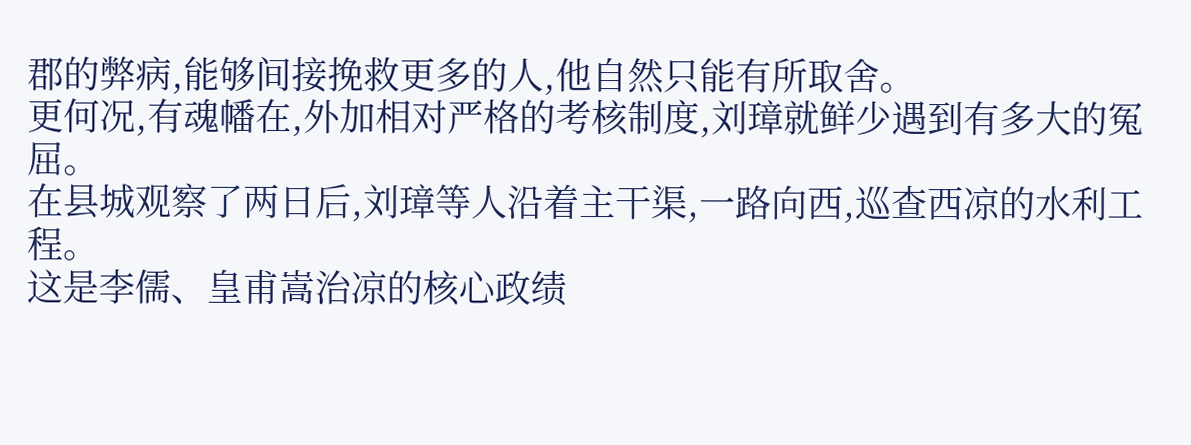郡的弊病,能够间接挽救更多的人,他自然只能有所取舍。
更何况,有魂幡在,外加相对严格的考核制度,刘璋就鲜少遇到有多大的冤屈。
在县城观察了两日后,刘璋等人沿着主干渠,一路向西,巡查西凉的水利工程。
这是李儒、皇甫嵩治凉的核心政绩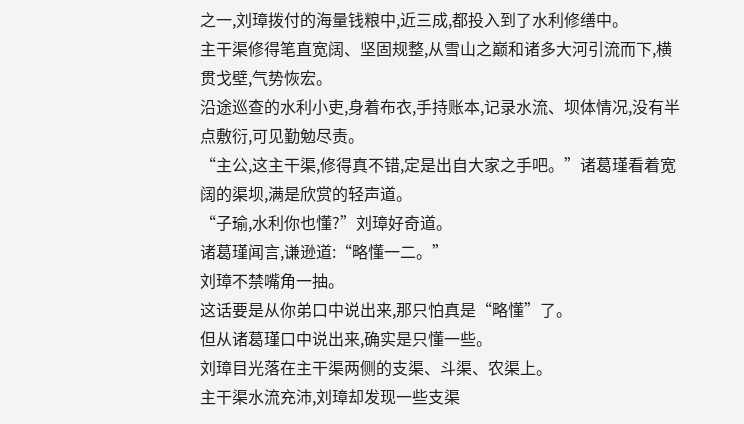之一,刘璋拨付的海量钱粮中,近三成,都投入到了水利修缮中。
主干渠修得笔直宽阔、坚固规整,从雪山之巅和诸多大河引流而下,横贯戈壁,气势恢宏。
沿途巡查的水利小吏,身着布衣,手持账本,记录水流、坝体情况,没有半点敷衍,可见勤勉尽责。
“主公,这主干渠,修得真不错,定是出自大家之手吧。”诸葛瑾看着宽阔的渠坝,满是欣赏的轻声道。
“子瑜,水利你也懂?”刘璋好奇道。
诸葛瑾闻言,谦逊道:“略懂一二。”
刘璋不禁嘴角一抽。
这话要是从你弟口中说出来,那只怕真是“略懂”了。
但从诸葛瑾口中说出来,确实是只懂一些。
刘璋目光落在主干渠两侧的支渠、斗渠、农渠上。
主干渠水流充沛,刘璋却发现一些支渠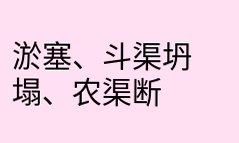淤塞、斗渠坍塌、农渠断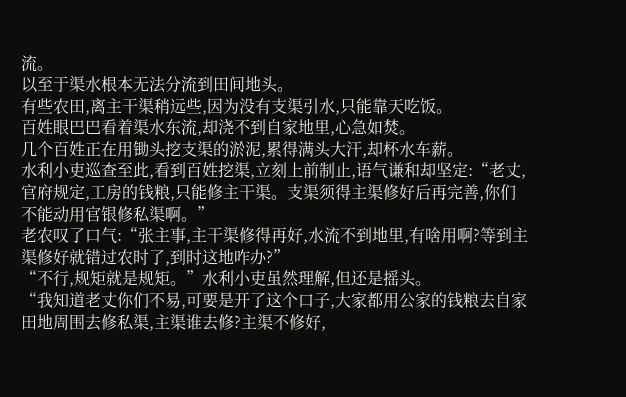流。
以至于渠水根本无法分流到田间地头。
有些农田,离主干渠稍远些,因为没有支渠引水,只能靠天吃饭。
百姓眼巴巴看着渠水东流,却浇不到自家地里,心急如焚。
几个百姓正在用锄头挖支渠的淤泥,累得满头大汗,却杯水车薪。
水利小吏巡查至此,看到百姓挖渠,立刻上前制止,语气谦和却坚定:“老丈,官府规定,工房的钱粮,只能修主干渠。支渠须得主渠修好后再完善,你们不能动用官银修私渠啊。”
老农叹了口气:“张主事,主干渠修得再好,水流不到地里,有啥用啊?等到主渠修好就错过农时了,到时这地咋办?”
“不行,规矩就是规矩。”水利小吏虽然理解,但还是摇头。
“我知道老丈你们不易,可要是开了这个口子,大家都用公家的钱粮去自家田地周围去修私渠,主渠谁去修?主渠不修好,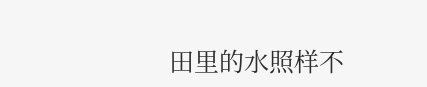田里的水照样不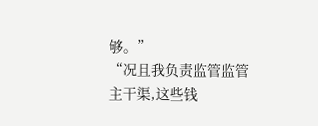够。”
“况且我负责监管监管主干渠,这些钱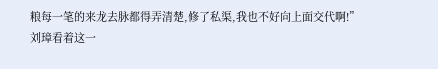粮每一笔的来龙去脉都得弄清楚,修了私渠,我也不好向上面交代啊!”
刘璋看着这一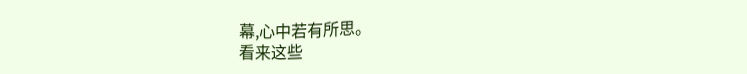幕,心中若有所思。
看来这些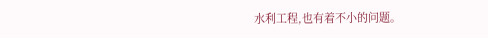水利工程,也有着不小的问题。